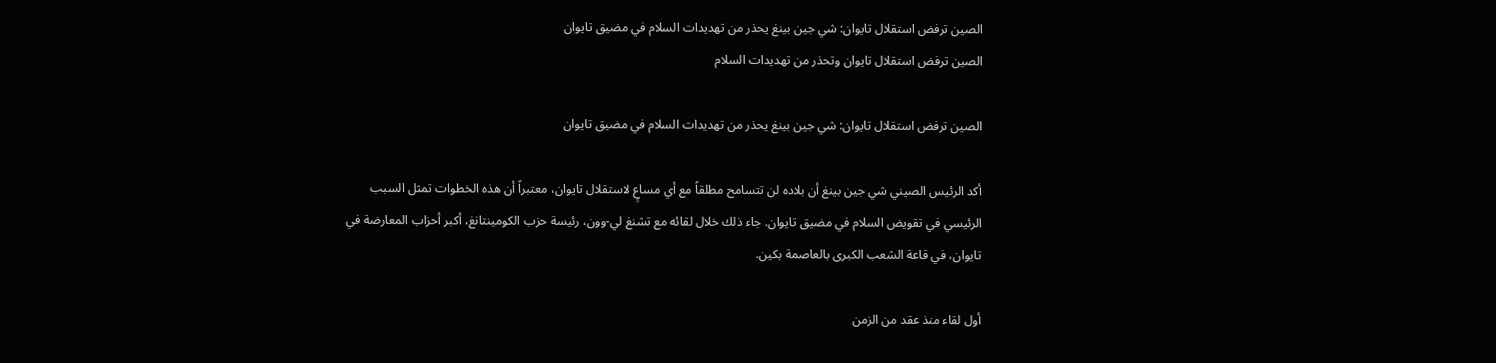الصين ترفض استقلال تايوان: شي جين بينغ يحذر من تهديدات السلام في مضيق تايوان
الصين ترفض استقلال تايوان وتحذر من تهديدات السلام

الصين ترفض استقلال تايوان: شي جين بينغ يحذر من تهديدات السلام في مضيق تايوان

أكد الرئيس الصيني شي جين بينغ أن بلاده لن تتسامح مطلقاً مع أي مساعٍ لاستقلال تايوان، معتبراً أن هذه الخطوات تمثل السبب الرئيسي في تقويض السلام في مضيق تايوان. جاء ذلك خلال لقائه مع تشنغ لي-وون، رئيسة حزب الكومينتانغ، أكبر أحزاب المعارضة في تايوان، في قاعة الشعب الكبرى بالعاصمة بكين.

أول لقاء منذ عقد من الزمن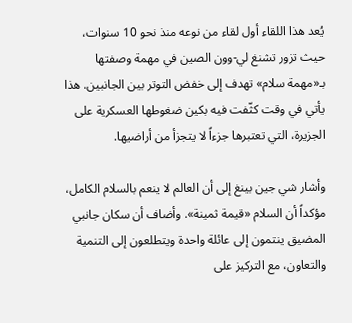يُعد هذا اللقاء أول لقاء من نوعه منذ نحو 10 سنوات، حيث تزور تشنغ لي-وون الصين في مهمة وصفتها بـ«مهمة سلام» تهدف إلى خفض التوتر بين الجانبين. هذا يأتي في وقت كثّفت فيه بكين ضغوطها العسكرية على الجزيرة، التي تعتبرها جزءاً لا يتجزأ من أراضيها.

وأشار شي جين بينغ إلى أن العالم لا ينعم بالسلام الكامل، مؤكداً أن السلام «قيمة ثمينة». وأضاف أن سكان جانبي المضيق ينتمون إلى عائلة واحدة ويتطلعون إلى التنمية والتعاون، مع التركيز على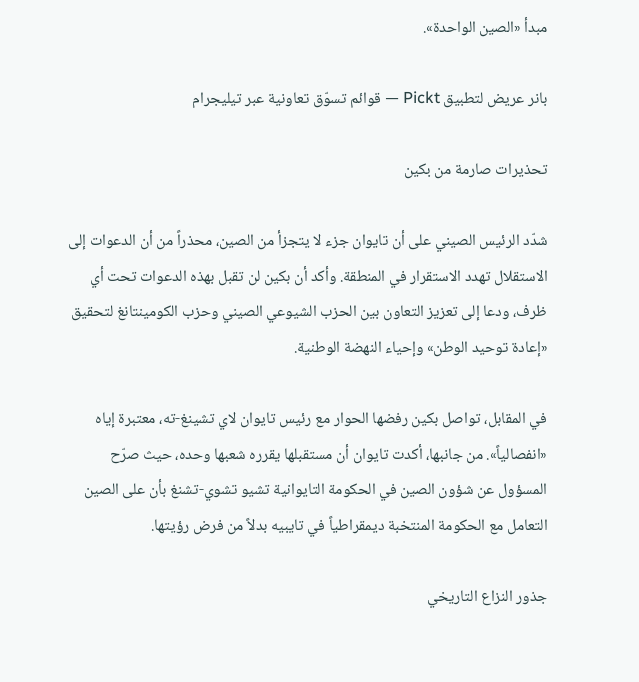مبدأ «الصين الواحدة».

بانر عريض لتطبيق Pickt — قوائم تسوّق تعاونية عبر تيليجرام

تحذيرات صارمة من بكين

شدّد الرئيس الصيني على أن تايوان جزء لا يتجزأ من الصين، محذراً من أن الدعوات إلى الاستقلال تهدد الاستقرار في المنطقة. وأكد أن بكين لن تقبل بهذه الدعوات تحت أي ظرف، ودعا إلى تعزيز التعاون بين الحزب الشيوعي الصيني وحزب الكومينتانغ لتحقيق «إعادة توحيد الوطن» وإحياء النهضة الوطنية.

في المقابل، تواصل بكين رفضها الحوار مع رئيس تايوان لاي تشينغ-ته، معتبرة إياه «انفصالياً». من جانبها، أكدت تايوان أن مستقبلها يقرره شعبها وحده، حيث صرّح المسؤول عن شؤون الصين في الحكومة التايوانية تشيو تشوي-تشنغ بأن على الصين التعامل مع الحكومة المنتخبة ديمقراطياً في تايبيه بدلاً من فرض رؤيتها.

جذور النزاع التاريخي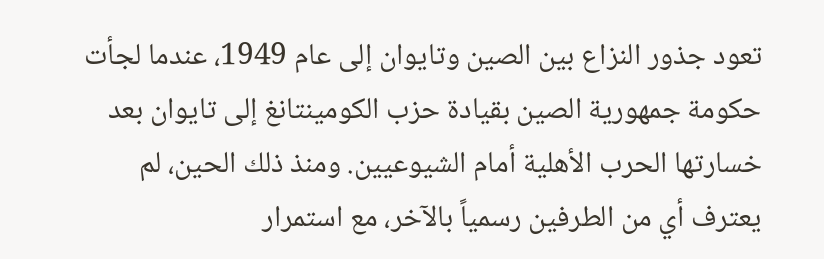تعود جذور النزاع بين الصين وتايوان إلى عام 1949، عندما لجأت حكومة جمهورية الصين بقيادة حزب الكومينتانغ إلى تايوان بعد خسارتها الحرب الأهلية أمام الشيوعيين. ومنذ ذلك الحين، لم يعترف أي من الطرفين رسمياً بالآخر، مع استمرار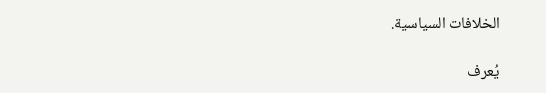الخلافات السياسية.

يُعرف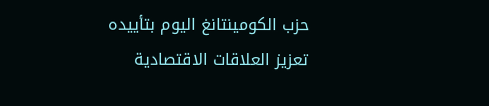حزب الكومينتانغ اليوم بتأييده تعزيز العلاقات الاقتصادية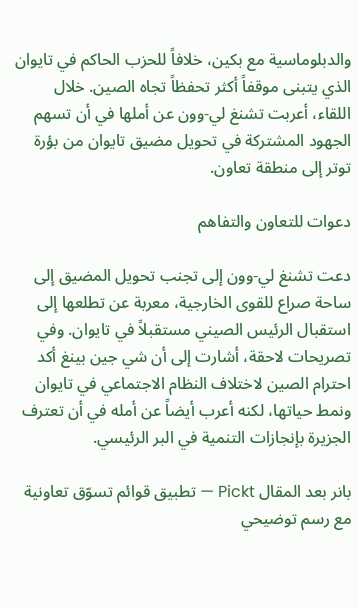والدبلوماسية مع بكين، خلافاً للحزب الحاكم في تايوان الذي يتبنى موقفاً أكثر تحفظاً تجاه الصين. خلال اللقاء، أعربت تشنغ لي-وون عن أملها في أن تسهم الجهود المشتركة في تحويل مضيق تايوان من بؤرة توتر إلى منطقة تعاون.

دعوات للتعاون والتفاهم

دعت تشنغ لي-وون إلى تجنب تحويل المضيق إلى ساحة صراع للقوى الخارجية، معربة عن تطلعها إلى استقبال الرئيس الصيني مستقبلاً في تايوان. وفي تصريحات لاحقة، أشارت إلى أن شي جين بينغ أكد احترام الصين لاختلاف النظام الاجتماعي في تايوان ونمط حياتها، لكنه أعرب أيضاً عن أمله في أن تعترف الجزيرة بإنجازات التنمية في البر الرئيسي.

بانر بعد المقال Pickt — تطبيق قوائم تسوّق تعاونية مع رسم توضيحي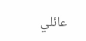عائلي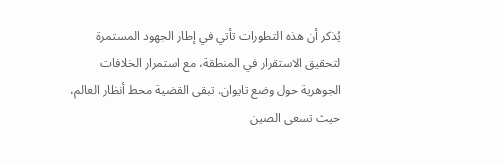يُذكر أن هذه التطورات تأتي في إطار الجهود المستمرة لتحقيق الاستقرار في المنطقة، مع استمرار الخلافات الجوهرية حول وضع تايوان. تبقى القضية محط أنظار العالم، حيث تسعى الصين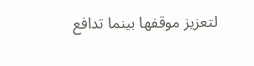لتعزيز موقفها بينما تدافع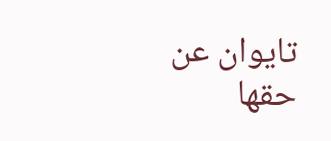تايوان عن حقها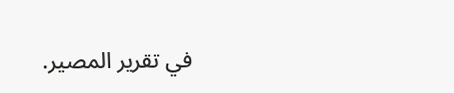في تقرير المصير.